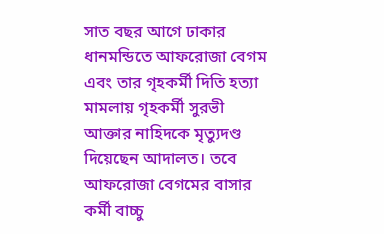সাত বছর আগে ঢাকার ধানমন্ডিতে আফরোজা বেগম এবং তার গৃহকর্মী দিতি হত্যা মামলায় গৃহকর্মী সুরভী আক্তার নাহিদকে মৃত্যুদণ্ড দিয়েছেন আদালত। তবে আফরোজা বেগমের বাসার কর্মী বাচ্চু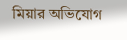মিয়ার অভিযোগ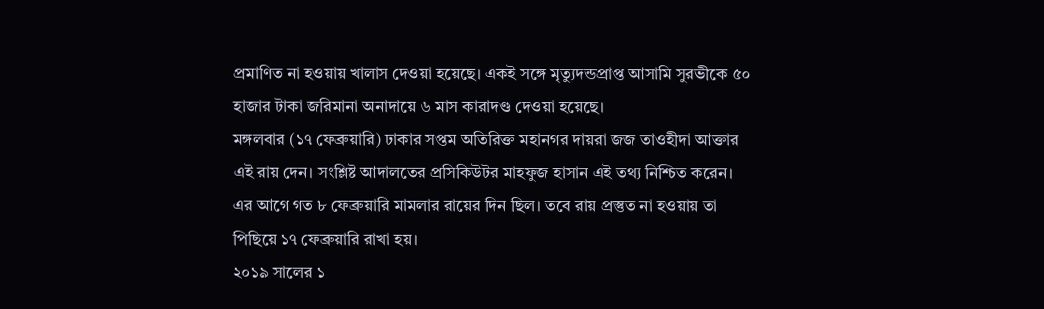প্রমাণিত না হওয়ায় খালাস দেওয়া হয়েছে। একই সঙ্গে মৃত্যুদন্ডপ্রাপ্ত আসামি সুরভীকে ৫০ হাজার টাকা জরিমানা অনাদায়ে ৬ মাস কারাদণ্ড দেওয়া হয়েছে।
মঙ্গলবার (১৭ ফেব্রুয়ারি) ঢাকার সপ্তম অতিরিক্ত মহানগর দায়রা জজ তাওহীদা আক্তার এই রায় দেন। সংশ্লিষ্ট আদালতের প্রসিকিউটর মাহফুজ হাসান এই তথ্য নিশ্চিত করেন।
এর আগে গত ৮ ফেব্রুয়ারি মামলার রায়ের দিন ছিল। তবে রায় প্রস্তুত না হওয়ায় তা পিছিয়ে ১৭ ফেব্রুয়ারি রাখা হয়।
২০১৯ সালের ১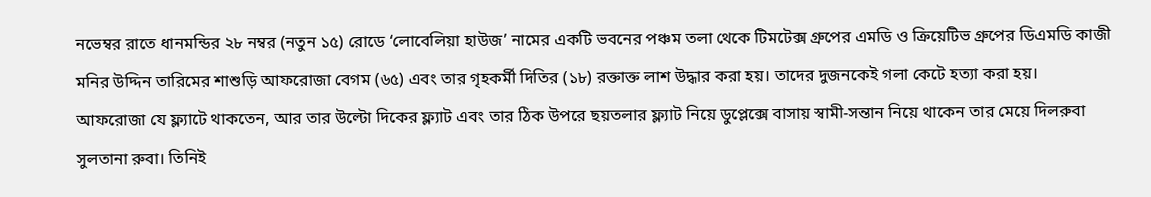নভেম্বর রাতে ধানমন্ডির ২৮ নম্বর (নতুন ১৫) রোডে ‘লোবেলিয়া হাউজ’ নামের একটি ভবনের পঞ্চম তলা থেকে টিমটেক্স গ্রুপের এমডি ও ক্রিয়েটিভ গ্রুপের ডিএমডি কাজী মনির উদ্দিন তারিমের শাশুড়ি আফরোজা বেগম (৬৫) এবং তার গৃহকর্মী দিতির (১৮) রক্তাক্ত লাশ উদ্ধার করা হয়। তাদের দুজনকেই গলা কেটে হত্যা করা হয়।
আফরোজা যে ফ্ল্যাটে থাকতেন, আর তার উল্টো দিকের ফ্ল্যাট এবং তার ঠিক উপরে ছয়তলার ফ্ল্যাট নিয়ে ডুপ্লেক্সে বাসায় স্বামী-সন্তান নিয়ে থাকেন তার মেয়ে দিলরুবা সুলতানা রুবা। তিনিই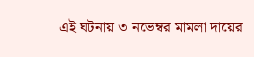এই ঘটনায় ৩ নভেম্বর মামলা দায়ের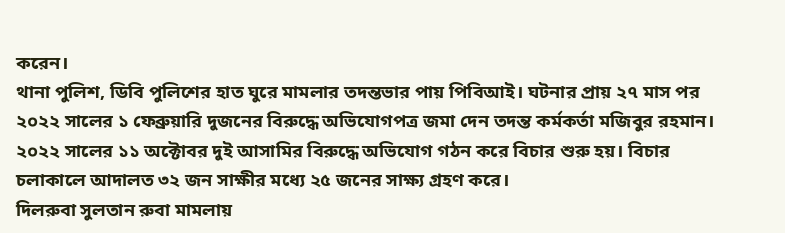করেন।
থানা পুলিশ, ডিবি পুলিশের হাত ঘুরে মামলার তদন্তভার পায় পিবিআই। ঘটনার প্রায় ২৭ মাস পর ২০২২ সালের ১ ফেব্রুয়ারি দুজনের বিরুদ্ধে অভিযোগপত্র জমা দেন তদন্ত কর্মকর্তা মজিবুর রহমান।
২০২২ সালের ১১ অক্টোবর দুই আসামির বিরুদ্ধে অভিযোগ গঠন করে বিচার শুরু হয়। বিচার চলাকালে আদালত ৩২ জন সাক্ষীর মধ্যে ২৫ জনের সাক্ষ্য গ্রহণ করে।
দিলরুবা সুলতান রুবা মামলায়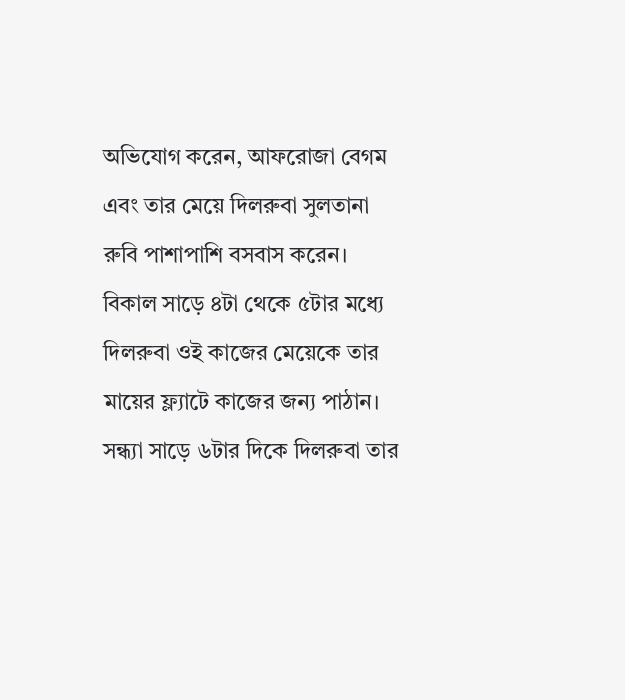অভিযোগ করেন, আফরোজা বেগম এবং তার মেয়ে দিলরুবা সুলতানা রুবি পাশাপাশি বসবাস করেন। বিকাল সাড়ে ৪টা থেকে ৫টার মধ্যে দিলরুবা ওই কাজের মেয়েকে তার মায়ের ফ্ল্যাটে কাজের জন্য পাঠান। সন্ধ্যা সাড়ে ৬টার দিকে দিলরুবা তার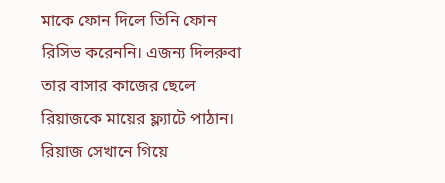মাকে ফোন দিলে তিনি ফোন রিসিভ করেননি। এজন্য দিলরুবা তার বাসার কাজের ছেলে রিয়াজকে মায়ের ফ্ল্যাটে পাঠান। রিয়াজ সেখানে গিয়ে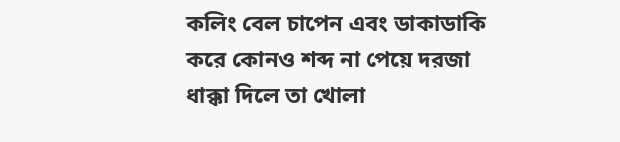কলিং বেল চাপেন এবং ডাকাডাকি করে কোনও শব্দ না পেয়ে দরজা ধাক্কা দিলে তা খোলা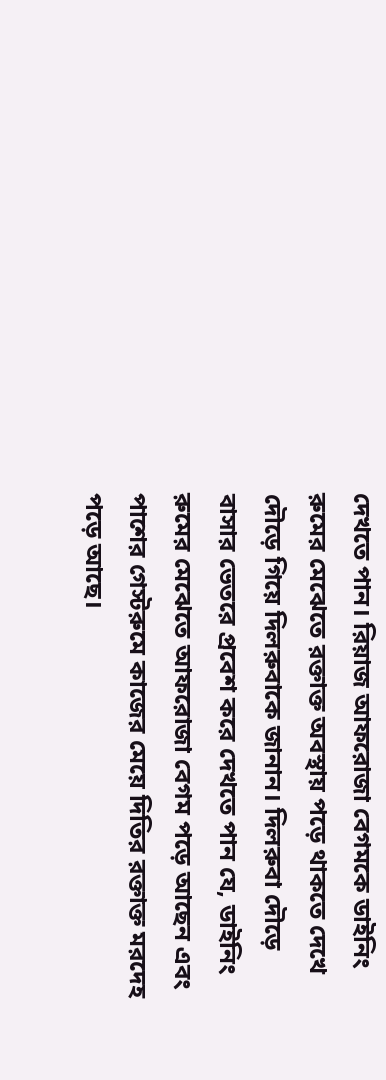দেখতে পান। রিয়াজ আফরোজা বেগমকে ডাইনিং রুমের মেঝেতে রক্তাক্ত অবস্থায় পড়ে থাকতে দেখে দৌড়ে গিয়ে দিলরুবাকে জানান। দিলরুবা দৌড়ে বাসার ভেতরে প্রবেশ করে দেখতে পান যে, ডাইনিং রুমের মেঝেতে আফরোজা বেগম পড়ে আছেন এবং পাশের গেস্টরুমে কাজের মেয়ে দিতির রক্তাক্ত মরদেহ পড়ে আছে।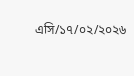এসি/১৭/০২/২০২৬